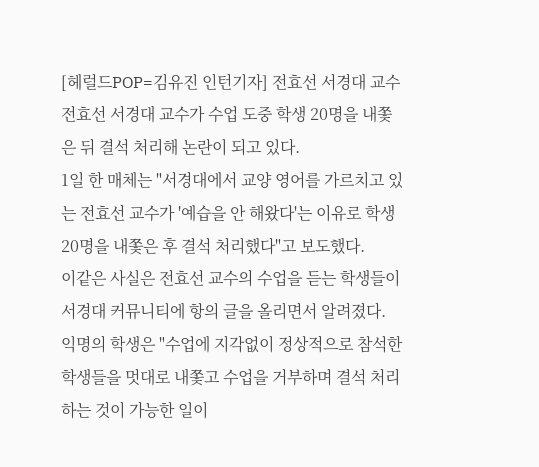[헤럴드POP=김유진 인턴기자] 전효선 서경대 교수
전효선 서경대 교수가 수업 도중 학생 20명을 내쫓은 뒤 결석 처리해 논란이 되고 있다.
1일 한 매체는 "서경대에서 교양 영어를 가르치고 있는 전효선 교수가 '예습을 안 해왔다'는 이유로 학생 20명을 내쫓은 후 결석 처리했다"고 보도했다.
이같은 사실은 전효선 교수의 수업을 듣는 학생들이 서경대 커뮤니티에 항의 글을 올리면서 알려졌다.
익명의 학생은 "수업에 지각없이 정상적으로 참석한 학생들을 멋대로 내쫓고 수업을 거부하며 결석 처리하는 것이 가능한 일이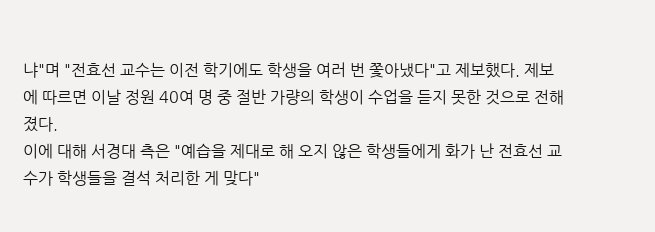냐"며 "전효선 교수는 이전 학기에도 학생을 여러 번 쫓아냈다"고 제보했다. 제보에 따르면 이날 정원 40여 명 중 절반 가량의 학생이 수업을 듣지 못한 것으로 전해졌다.
이에 대해 서경대 측은 "예습을 제대로 해 오지 않은 학생들에게 화가 난 전효선 교수가 학생들을 결석 처리한 게 맞다"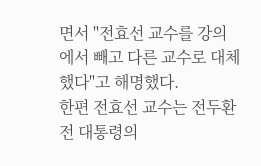면서 "전효선 교수를 강의에서 빼고 다른 교수로 대체했다"고 해명했다.
한편 전효선 교수는 전두환 전 대통령의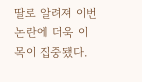딸로 알려져 이번 논란에 더욱 이목이 집중됐다.